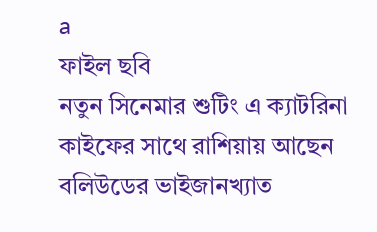a
ফাইল ছবি
নতুন সিনেমার শুটিং এ ক্যাটরিনা কাইফের সাথে রাশিয়ায় আছেন বলিউডের ভাইজানখ্যাত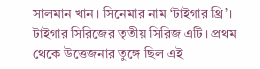সালমান খান। সিনেমার নাম ‘টাইগার থ্রি’। টাইগার সিরিজের তৃতীয় সিরিজ এটি। প্রথম থেকে উত্তেজনার তুঙ্গে ছিল এই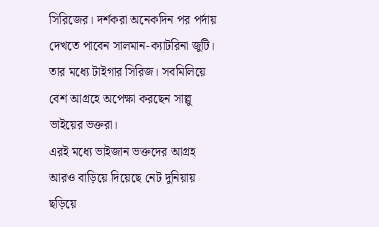সিরিজের। দর্শকরা অনেকদিন পর পর্দায় দেখতে পাবেন সালমান-ক্যাটরিনা জুটি। তার মধ্যে টাইগার সিরিজ। সবমিলিয়ে বেশ আগ্রহে অপেক্ষা করছেন সাল্লু ভাইয়ের ভক্তরা।
এরই মধ্যে ভাইজান ভক্তদের আগ্রহ আরও বাড়িয়ে দিয়েছে নেট দুনিয়ায় ছড়িয়ে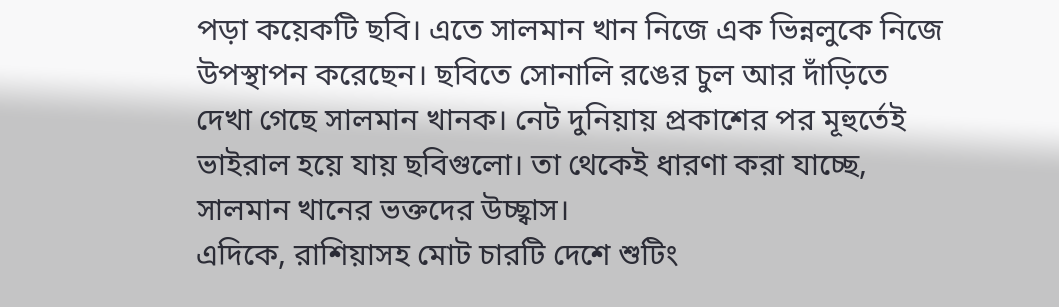পড়া কয়েকটি ছবি। এতে সালমান খান নিজে এক ভিন্নলুকে নিজে উপস্থাপন করেছেন। ছবিতে সোনালি রঙের চুল আর দাঁড়িতে দেখা গেছে সালমান খানক। নেট দুনিয়ায় প্রকাশের পর মূহুর্তেই ভাইরাল হয়ে যায় ছবিগুলো। তা থেকেই ধারণা করা যাচ্ছে, সালমান খানের ভক্তদের উচ্ছ্বাস।
এদিকে, রাশিয়াসহ মোট চারটি দেশে শুটিং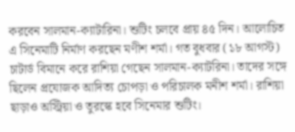করবেন সালমান-ক্যাটারিনা। শুটিং চলবে প্রায় ৪৫ দিন। আলোচিত এ সিনেমাটি নির্মাণ করছেন মণীশ শর্মা। গত বুধবার (১৮ আগস্ট) চাটার্ড বিমানে করে রাশিয়া গেছেন সালমান-ক্যাটরিনা। তাদের সঙ্গে ছিলেন প্রযোজক আদিত্য চোপড়া ও পরিচালক মনীশ শর্মা। রাশিয়া ছাড়াও অস্ট্রিয়া ও তুরস্কে হবে সিনেমার শুটিং।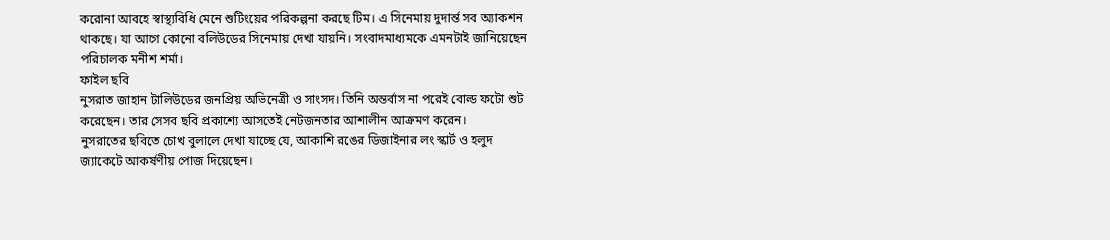করোনা আবহে স্বাস্থ্যবিধি মেনে শুটিংয়ের পরিকল্পনা করছে টিম। এ সিনেমায় দুদার্ন্ত সব অ্যাকশন থাকছে। যা আগে কোনো বলিউডের সিনেমায় দেখা যায়নি। সংবাদমাধ্যমকে এমনটাই জানিয়েছেন পরিচালক মনীশ শর্মা।
ফাইল ছবি
নুসরাত জাহান টালিউডের জনপ্রিয় অভিনেত্রী ও সাংসদ। তিনি অন্তর্বাস না পরেই বোল্ড ফটো শুট করেছেন। তার সেসব ছবি প্রকাশ্যে আসতেই নেটজনতার আশালীন আক্রমণ করেন।
নুসরাতের ছবিতে চোখ বুলালে দেখা যাচ্ছে যে, আকাশি রঙের ডিজাইনার লং স্কার্ট ও হলুদ জ্যাকেটে আকর্ষণীয় পোজ দিয়েছেন।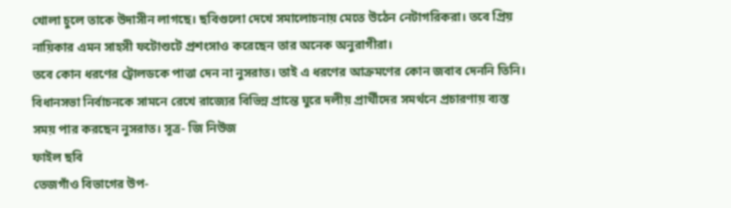খোলা চুলে তাকে উদাসীন লাগছে। ছবিগুলো দেখে সমালোচনায় মেতে উঠেন নেটাগরিকরা। তবে প্রিয় নায়িকার এমন সাহসী ফটোশুটে প্রশংসাও করেছেন তার অনেক অনুরাগীরা।
তবে কোন ধরণের ট্রোলডকে পাত্তা দেন না নুসরাত। তাই এ ধরণের আক্রমণের কোন জবাব দেননি তিনি। বিধানসভা নির্বাচনকে সামনে রেখে রাজ্যের বিভিন্ন প্রান্তে ঘুরে দলীয় প্রার্থীদের সমর্থনে প্রচারণায় ব্যস্ত সময় পার করছেন নুসরাত। সূত্র- জি নিউজ
ফাইল ছবি
তেজগাঁও বিভাগের উপ-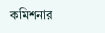কমিশনার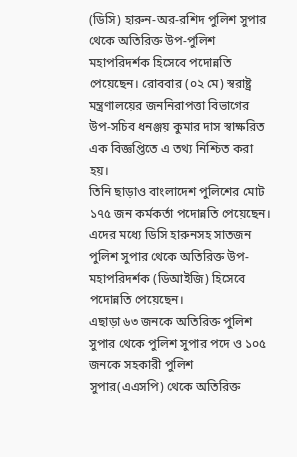(ডিসি) হারুন-অর-রশিদ পুলিশ সুপার থেকে অতিরিক্ত উপ-পুলিশ মহাপরিদর্শক হিসেবে পদোন্নতি পেয়েছেন। রোববার (০২ মে) স্বরাষ্ট্র মন্ত্রণালয়ের জননিরাপত্তা বিভাগের উপ-সচিব ধনঞ্জয় কুমার দাস স্বাক্ষরিত এক বিজ্ঞপ্তিতে এ তথ্য নিশ্চিত করা হয়।
তিনি ছাড়াও বাংলাদেশ পুলিশের মোট ১৭৫ জন কর্মকর্তা পদোন্নতি পেয়েছেন। এদের মধ্যে ডিসি হারুনসহ সাতজন পুলিশ সুপার থেকে অতিরিক্ত উপ-মহাপরিদর্শক (ডিআইজি) হিসেবে পদোন্নতি পেয়েছেন।
এছাড়া ৬৩ জনকে অতিরিক্ত পুলিশ সুপার থেকে পুলিশ সুপার পদে ও ১০৫ জনকে সহকারী পুলিশ সুপার(এএসপি) থেকে অতিরিক্ত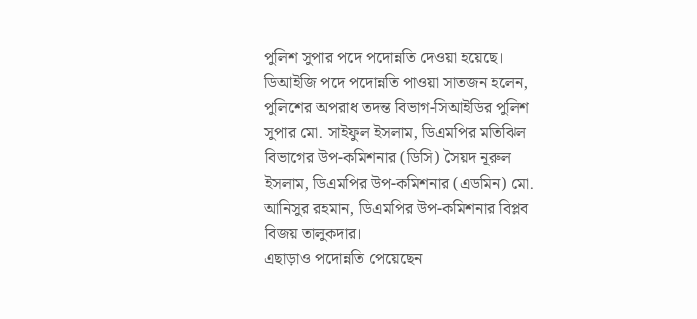পুলিশ সুপার পদে পদোন্নতি দেওয়া হয়েছে।
ডিআইজি পদে পদোন্নতি পাওয়া সাতজন হলেন, পুলিশের অপরাধ তদন্ত বিভাগ-সিআইডির পুলিশ সুপার মো. সাইফুল ইসলাম, ডিএমপির মতিঝিল বিভাগের উপ-কমিশনার (ডিসি) সৈয়দ নূরুল ইসলাম, ডিএমপির উপ-কমিশনার (এডমিন) মো. আনিসুর রহমান, ডিএমপির উপ-কমিশনার বিপ্লব বিজয় তালুকদার।
এছাড়াও পদোন্নতি পেয়েছেন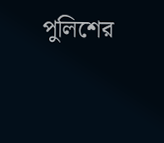পুলিশের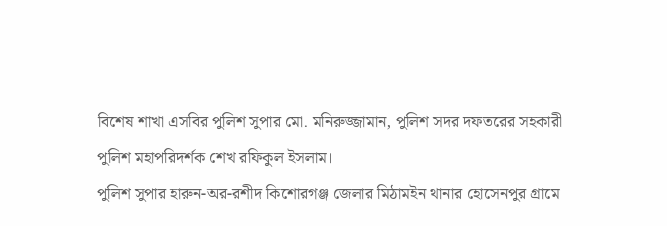বিশেষ শাখা এসবির পুলিশ সুপার মো. মনিরুজ্জামান, পুলিশ সদর দফতরের সহকারী পুলিশ মহাপরিদর্শক শেখ রফিকুল ইসলাম।
পুলিশ সুপার হারুন-অর-রশীদ কিশোরগঞ্জ জেলার মিঠামইন থানার হোসেনপুর গ্রামে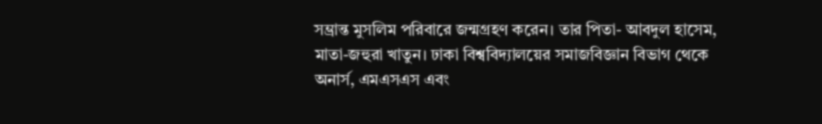সম্ভ্রান্ত মুসলিম পরিবারে জন্মগ্রহণ করেন। তার পিতা- আবদুল হাসেম, মাতা-জহুরা খাতুন। ঢাকা বিশ্ববিদ্যালয়ের সমাজবিজ্ঞান বিভাগ থেকে অনার্স, এমএসএস এবং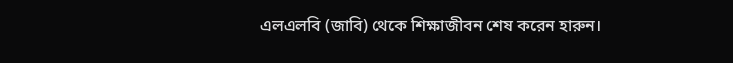এলএলবি (জাবি) থেকে শিক্ষাজীবন শেষ করেন হারুন।